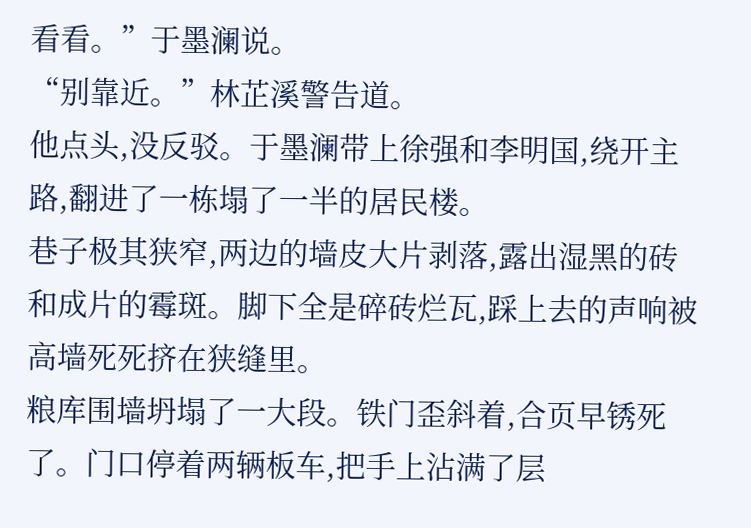看看。”于墨澜说。
“别靠近。”林芷溪警告道。
他点头,没反驳。于墨澜带上徐强和李明国,绕开主路,翻进了一栋塌了一半的居民楼。
巷子极其狭窄,两边的墙皮大片剥落,露出湿黑的砖和成片的霉斑。脚下全是碎砖烂瓦,踩上去的声响被高墙死死挤在狭缝里。
粮库围墙坍塌了一大段。铁门歪斜着,合页早锈死了。门口停着两辆板车,把手上沾满了层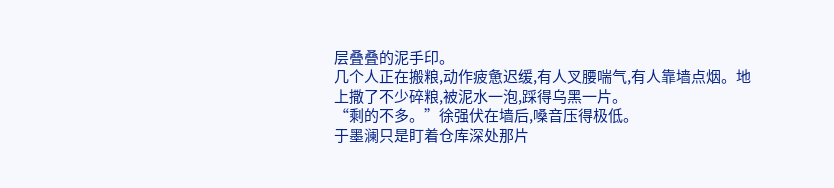层叠叠的泥手印。
几个人正在搬粮,动作疲惫迟缓,有人叉腰喘气,有人靠墙点烟。地上撒了不少碎粮,被泥水一泡,踩得乌黑一片。
“剩的不多。”徐强伏在墙后,嗓音压得极低。
于墨澜只是盯着仓库深处那片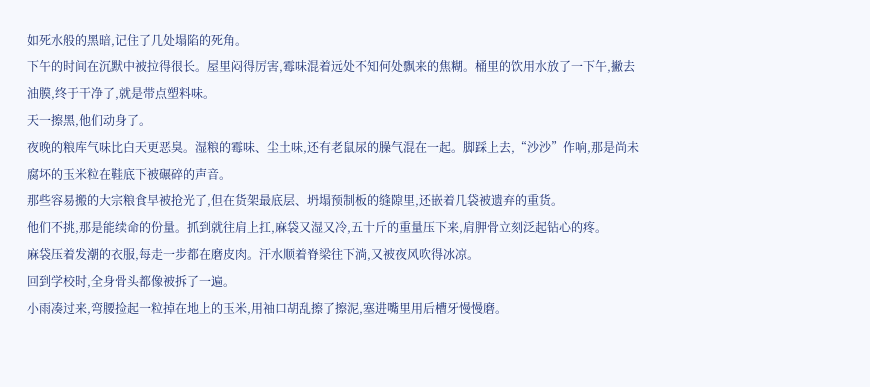如死水般的黑暗,记住了几处塌陷的死角。
下午的时间在沉默中被拉得很长。屋里闷得厉害,霉味混着远处不知何处飘来的焦糊。桶里的饮用水放了一下午,撇去油膜,终于干净了,就是带点塑料味。
天一擦黑,他们动身了。
夜晚的粮库气味比白天更恶臭。湿粮的霉味、尘土味,还有老鼠尿的臊气混在一起。脚踩上去,“沙沙”作响,那是尚未腐坏的玉米粒在鞋底下被碾碎的声音。
那些容易搬的大宗粮食早被抢光了,但在货架最底层、坍塌预制板的缝隙里,还嵌着几袋被遗弃的重货。
他们不挑,那是能续命的份量。抓到就往肩上扛,麻袋又湿又冷,五十斤的重量压下来,肩胛骨立刻泛起钻心的疼。
麻袋压着发潮的衣服,每走一步都在磨皮肉。汗水顺着脊梁往下淌,又被夜风吹得冰凉。
回到学校时,全身骨头都像被拆了一遍。
小雨凑过来,弯腰捡起一粒掉在地上的玉米,用袖口胡乱擦了擦泥,塞进嘴里用后槽牙慢慢磨。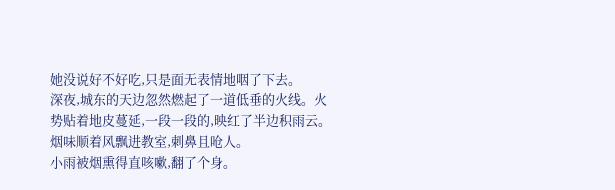她没说好不好吃,只是面无表情地咽了下去。
深夜,城东的天边忽然燃起了一道低垂的火线。火势贴着地皮蔓延,一段一段的,映红了半边积雨云。
烟味顺着风飘进教室,刺鼻且呛人。
小雨被烟熏得直咳嗽,翻了个身。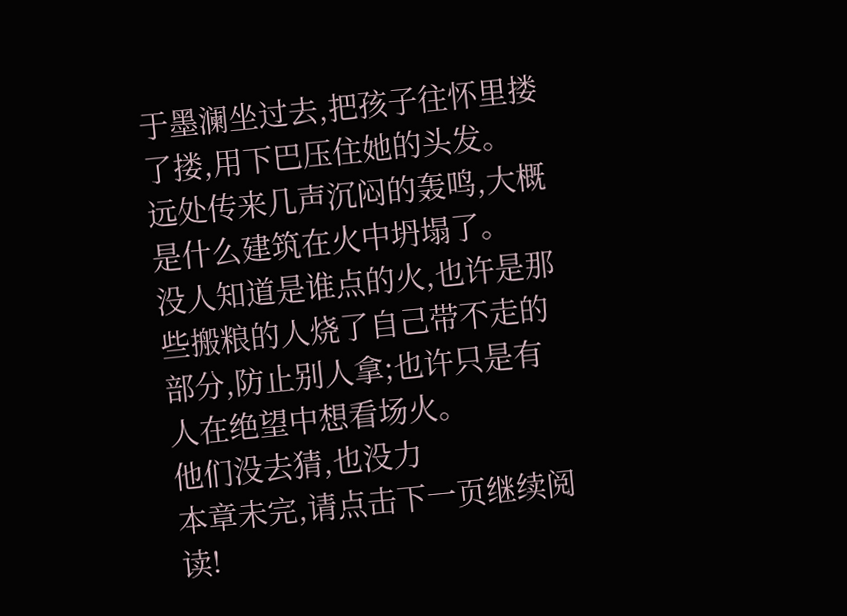于墨澜坐过去,把孩子往怀里搂了搂,用下巴压住她的头发。
远处传来几声沉闷的轰鸣,大概是什么建筑在火中坍塌了。
没人知道是谁点的火,也许是那些搬粮的人烧了自己带不走的部分,防止别人拿;也许只是有人在绝望中想看场火。
他们没去猜,也没力
本章未完,请点击下一页继续阅读!